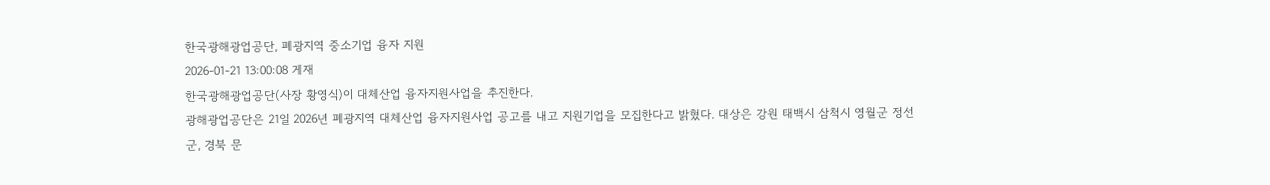한국광해광업공단, 폐광지역 중소기업 융자 지원
2026-01-21 13:00:08 게재
한국광해광업공단(사장 황영식)이 대체산업 융자지원사업을 추진한다.
광해광업공단은 21일 2026년 폐광지역 대체산업 융자지원사업 공고를 내고 지원기업을 모집한다고 밝혔다. 대상은 강원 태백시 삼척시 영월군 정선군, 경북 문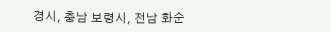경시, 충남 보령시, 전남 화순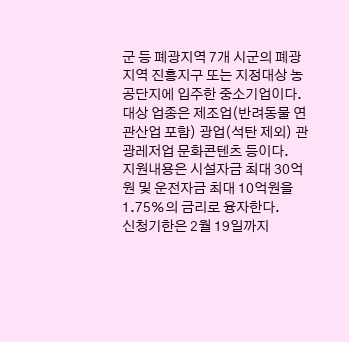군 등 폐광지역 7개 시군의 폐광지역 진흥지구 또는 지정대상 농공단지에 입주한 중소기업이다.
대상 업종은 제조업(반려동물 연관산업 포함) 광업(석탄 제외) 관광레저업 문화콘텐츠 등이다.
지원내용은 시설자금 최대 30억원 및 운전자금 최대 10억원을 1.75%의 금리로 융자한다.
신청기한은 2월 19일까지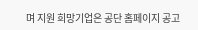며 지원 희망기업은 공단 홈페이지 공고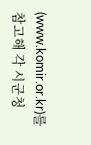(www.komir.or.kr)를 참고해 각 시군청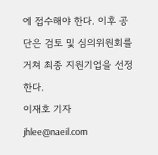에 접수해야 한다. 이후 공단은 검토 및 심의위원회를 거쳐 최종 지원기업을 선정한다.
이재호 기자 jhlee@naeil.com